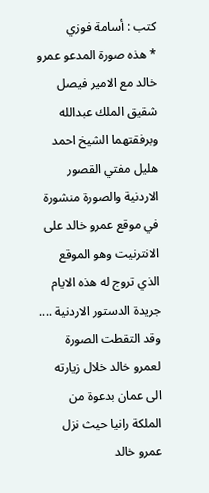كتب : أسامة فوزي
* هذه صورة المدعو عمرو خالد مع الامير فيصل شقيق الملك عبدالله وبرفقتهما الشيخ احمد هليل مفتي القصور الاردنية والصورة منشورة في موقع عمرو خالد على الانترنيت وهو الموقع الذي تروج له هذه الايام جريدة الدستور الاردنية .... وقد التقطت الصورة لعمرو خالد خلال زيارته الى عمان بدعوة من الملكة رانيا حيث نزل عمرو خالد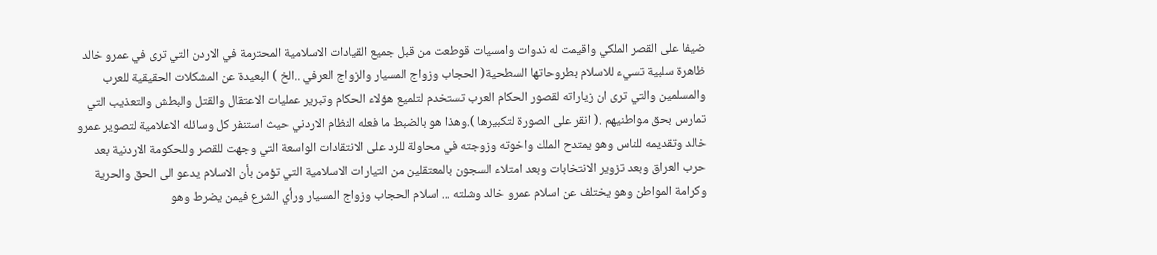ضيفا على القصر الملكي واقيمت له ندوات وامسيات قوطعت من قبل جميع القيادات الاسلامية المحترمة في الاردن التي ترى في عمرو خالد ظاهرة سلبية تسيء للاسلام بطروحاتها السطحية( الحجاب وزواج المسيار والزواج العرفي ..الخ ) البعيدة عن المشكلات الحقيقية للعرب والمسلمين والتي ترى ان زياراته لقصور الحكام العرب تستخدم لتلميع هؤلاء الحكام وتبرير عمليات الاعتقال والقتل والبطش والتعذيب التي تمارس بحق مواطنيهم .( انقر على الصورة لتكبيرها ).وهذا هو بالضبط ما فعله النظام الاردني حيث استنفر كل وسائله الاعلامية لتصوير عمرو خالد وتقديمه للناس وهو يمتدح الملك واخوته وزوجته في محاولة للرد على الانتقادات الواسعة التي وجهت للقصر وللحكومة الاردنية بعد حرب العراق وبعد تزوير الانتخابات وبعد امتلاء السجون بالمعتقلين من التيارات الاسلامية التي تؤمن بأن الاسلام يدعو الى الحق والحرية وكرامة المواطن وهو يختلف عن اسلام عمرو خالد وشلته ... اسلام الحجاب وزواج المسيار ورأي الشرع فيمن يضرط وهو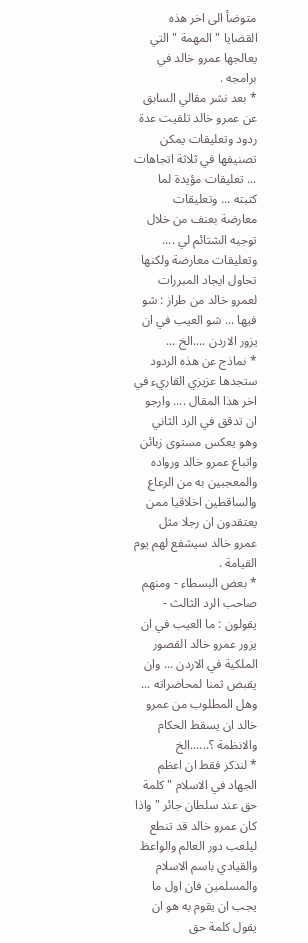متوضأ الى اخر هذه القضايا " المهمة " التي يعالجها عمرو خالد في برامجه .
* بعد نشر مقالي السابق عن عمرو خالد تلقيت عدة ردود وتعليقات يمكن تصنيفها في ثلاثة اتجاهات ... تعليقات مؤيدة لما كتبته ... وتعليقات معارضة بعنف من خلال توجيه الشتائم لي .... وتعليقات معارضة ولكنها تحاول ايجاد المبررات لعمرو خالد من طراز : شو فيها ... شو العيب في ان يزور الاردن ....الخ ...
* نماذج عن هذه الردود ستجدها عزيزي القاريء في اخر هذا المقال .... وارجو ان تدقق في الرد الثاني وهو يعكس مستوى زبائن واتباع عمرو خالد ورواده والمعجبين به من الرعاع والساقطين اخلاقيا ممن يعتقدون ان رجلا مثل عمرو خالد سيشفع لهم يوم القيامة .
* بعض البسطاء - ومنهم صاحب الرد الثالث - يقولون : ما العيب في ان يزور عمرو خالد القصور الملكية في الاردن ... وان يقبض ثمنا لمحاضراته ... وهل المطلوب من عمرو خالد ان يسقط الحكام والانظمة ؟......الخ
* لنذكر فقط ان اعظم الجهاد في الاسلام " كلمة حق عند سلطان جائر " واذا كان عمرو خالد قد تنطع ليلعب دور العالم والواعظ والقيادي باسم الاسلام والمسلمين فان اول ما يجب ان يقوم به هو ان يقول كلمة حق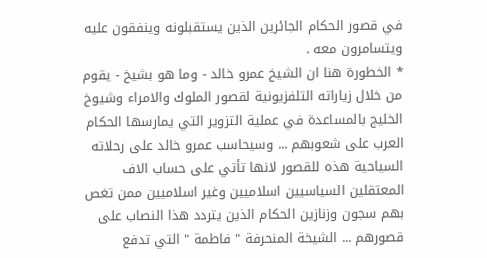في قصور الحكام الجائرين الذين يستقبلونه وينفقون عليه ويتسامرون معه .
* الخطورة هنا ان الشيخ عمرو خالد - وما هو بشيخ - يقوم من خلال زياراته التلفزيونية لقصور الملوك والامراء وشيوخ الخليج بالمساعدة في عملية التزوير التي يمارسها الحكام العرب على شعوبهم ... وسيحاسب عمرو خالد على رحلاته السياحية هذه للقصور لانها تأتي على حساب الاف المعتقلين السياسيين اسلاميين وغير اسلاميين ممن تغص بهم سجون وزنازين الحكام الذين يتردد هذا النصاب على قصورهم ... الشيخة المنحرفة " فاطمة " التي تدفع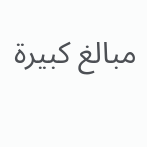مبالغ كبيرة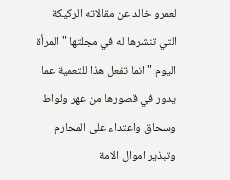لعمرو خالد عن مقالاته الركيكة التي تنشرها له في مجلتها " المرأة اليوم " انما تفعل هذا للتعمية عما يدور في قصورها من عهر ولواط وسحاق واعتداء على المحارم وتبذير اموال الامة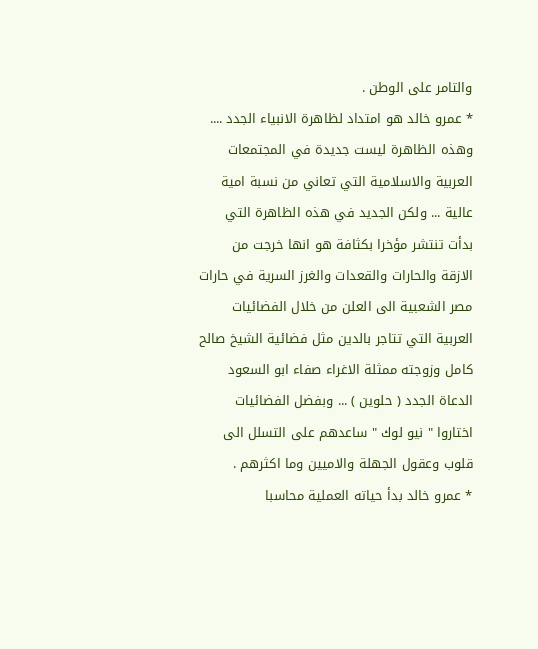والتامر على الوطن .
* عمرو خالد هو امتداد لظاهرة الانبياء الجدد .... وهذه الظاهرة ليست جديدة في المجتمعات العربية والاسلامية التي تعاني من نسبة امية عالية ... ولكن الجديد في هذه الظاهرة التي بدأت تنتشر مؤخرا بكثافة هو انها خرجت من الازقة والحارات والقعدات والغرز السرية في حارات مصر الشعبية الى العلن من خلال الفضائيات العربية التي تتاجر بالدين مثل فضائية الشيخ صالح كامل وزوجته ممثلة الاغراء صفاء ابو السعود
الدعاة الجدد ( حلوين ) ... وبفضل الفضائيات اختاروا " نيو لوك " ساعدهم على التسلل الى قلوب وعقول الجهلة والاميين وما اكثرهم .
* عمرو خالد بدأ حياته العملية محاسبا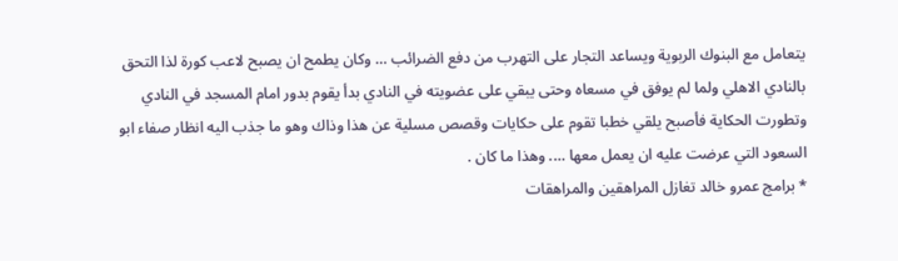يتعامل مع البنوك الربوية ويساعد التجار على التهرب من دفع الضرائب ... وكان يطمح ان يصبح لاعب كورة لذا التحق بالنادي الاهلي ولما لم يوفق في مسعاه وحتى يبقي على عضويته في النادي بدأ يقوم بدور امام المسجد في النادي وتطورت الحكاية فأصبح يلقي خطبا تقوم على حكايات وقصص مسلية عن هذا وذاك وهو ما جذب اليه انظار صفاء ابو السعود التي عرضت عليه ان يعمل معها .... وهذا ما كان .
* برامج عمرو خالد تغازل المراهقين والمراهقات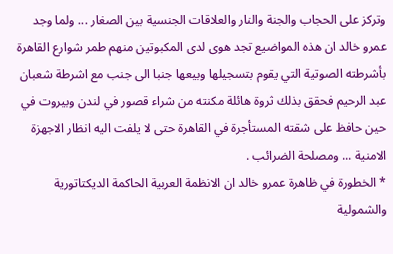وتركز على الحجاب والجنة والنار والعلاقات الجنسية بين الصغار ... ولما وجد عمرو خالد ان هذه المواضيع تجد هوى لدى المكبوتين منهم طمر شوارع القاهرة بأشرطته الصوتية التي يقوم بتسجيلها وبيعها جنبا الى جنب مع اشرطة شعبان عبد الرحيم فحقق بذلك ثروة هائلة مكنته من شراء قصور في لندن وبيروت في حين حافظ على شقته المستأجرة في القاهرة حتى لا يلفت اليه انظار الاجهزة الامنية ... ومصلحة الضرائب .
* الخطورة في ظاهرة عمرو خالد ان الانظمة العربية الحاكمة الديكتاتورية والشمولية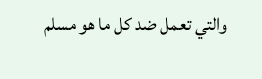والتي تعمل ضد كل ما هو مسلم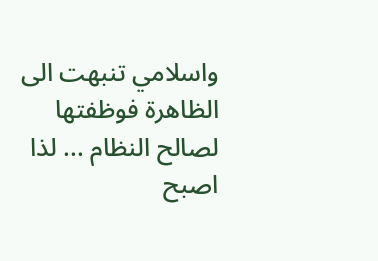واسلامي تنبهت الى الظاهرة فوظفتها لصالح النظام ... لذا اصبح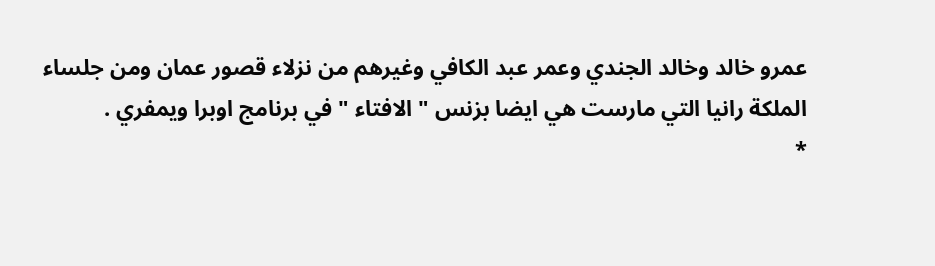عمرو خالد وخالد الجندي وعمر عبد الكافي وغيرهم من نزلاء قصور عمان ومن جلساء الملكة رانيا التي مارست هي ايضا بزنس " الافتاء " في برنامج اوبرا ويمفري .
*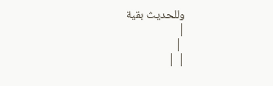وللحديث بقية
|
 |
| |